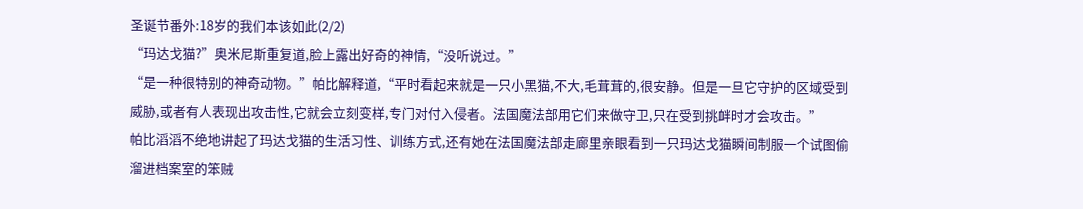圣诞节番外:18岁的我们本该如此(2/2)
“玛达戈猫?”奥米尼斯重复道,脸上露出好奇的神情,“没听说过。”
“是一种很特别的神奇动物。”帕比解释道,“平时看起来就是一只小黑猫,不大,毛茸茸的,很安静。但是一旦它守护的区域受到威胁,或者有人表现出攻击性,它就会立刻变样,专门对付入侵者。法国魔法部用它们来做守卫,只在受到挑衅时才会攻击。”
帕比滔滔不绝地讲起了玛达戈猫的生活习性、训练方式,还有她在法国魔法部走廊里亲眼看到一只玛达戈猫瞬间制服一个试图偷溜进档案室的笨贼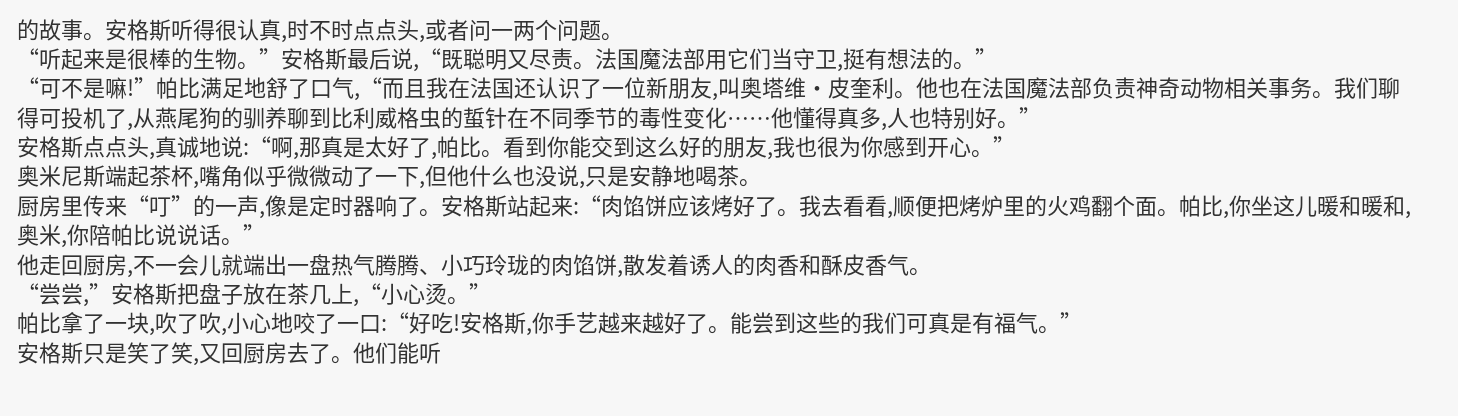的故事。安格斯听得很认真,时不时点点头,或者问一两个问题。
“听起来是很棒的生物。”安格斯最后说,“既聪明又尽责。法国魔法部用它们当守卫,挺有想法的。”
“可不是嘛!”帕比满足地舒了口气,“而且我在法国还认识了一位新朋友,叫奥塔维·皮奎利。他也在法国魔法部负责神奇动物相关事务。我们聊得可投机了,从燕尾狗的驯养聊到比利威格虫的蜇针在不同季节的毒性变化……他懂得真多,人也特别好。”
安格斯点点头,真诚地说:“啊,那真是太好了,帕比。看到你能交到这么好的朋友,我也很为你感到开心。”
奥米尼斯端起茶杯,嘴角似乎微微动了一下,但他什么也没说,只是安静地喝茶。
厨房里传来“叮”的一声,像是定时器响了。安格斯站起来:“肉馅饼应该烤好了。我去看看,顺便把烤炉里的火鸡翻个面。帕比,你坐这儿暖和暖和,奥米,你陪帕比说说话。”
他走回厨房,不一会儿就端出一盘热气腾腾、小巧玲珑的肉馅饼,散发着诱人的肉香和酥皮香气。
“尝尝,”安格斯把盘子放在茶几上,“小心烫。”
帕比拿了一块,吹了吹,小心地咬了一口:“好吃!安格斯,你手艺越来越好了。能尝到这些的我们可真是有福气。”
安格斯只是笑了笑,又回厨房去了。他们能听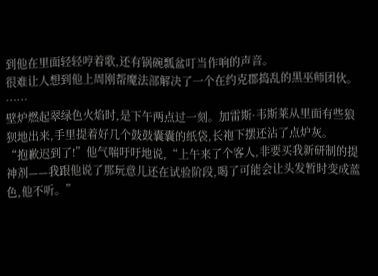到他在里面轻轻哼着歌,还有锅碗瓢盆叮当作响的声音。
很难让人想到他上周刚帮魔法部解决了一个在约克郡捣乱的黑巫师团伙。
……
壁炉燃起翠绿色火焰时,是下午两点过一刻。加雷斯·韦斯莱从里面有些狼狈地出来,手里提着好几个鼓鼓囊囊的纸袋,长袍下摆还沾了点炉灰。
“抱歉迟到了!”他气喘吁吁地说,“上午来了个客人,非要买我新研制的提神剂——我跟他说了那玩意儿还在试验阶段,喝了可能会让头发暂时变成蓝色,他不听。”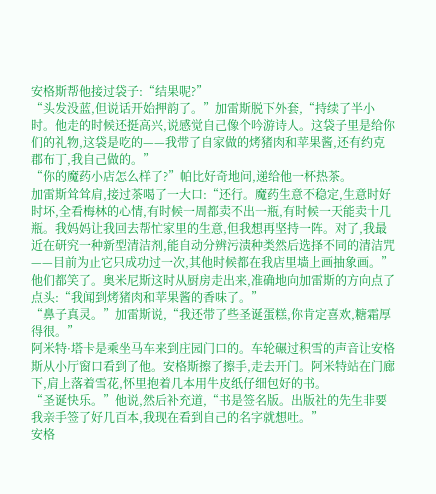安格斯帮他接过袋子:“结果呢?”
“头发没蓝,但说话开始押韵了。”加雷斯脱下外套,“持续了半小时。他走的时候还挺高兴,说感觉自己像个吟游诗人。这袋子里是给你们的礼物,这袋是吃的——我带了自家做的烤猪肉和苹果酱,还有约克郡布丁,我自己做的。”
“你的魔药小店怎么样了?”帕比好奇地问,递给他一杯热茶。
加雷斯耸耸肩,接过茶喝了一大口:“还行。魔药生意不稳定,生意时好时坏,全看梅林的心情,有时候一周都卖不出一瓶,有时候一天能卖十几瓶。我妈妈让我回去帮忙家里的生意,但我想再坚持一阵。对了,我最近在研究一种新型清洁剂,能自动分辨污渍种类然后选择不同的清洁咒——目前为止它只成功过一次,其他时候都在我店里墙上画抽象画。”
他们都笑了。奥米尼斯这时从厨房走出来,准确地向加雷斯的方向点了点头:“我闻到烤猪肉和苹果酱的香味了。”
“鼻子真灵。”加雷斯说,“我还带了些圣诞蛋糕,你肯定喜欢,糖霜厚得很。”
阿米特·塔卡是乘坐马车来到庄园门口的。车轮碾过积雪的声音让安格斯从小厅窗口看到了他。安格斯擦了擦手,走去开门。阿米特站在门廊下,肩上落着雪花,怀里抱着几本用牛皮纸仔细包好的书。
“圣诞快乐。”他说,然后补充道,“书是签名版。出版社的先生非要我亲手签了好几百本,我现在看到自己的名字就想吐。”
安格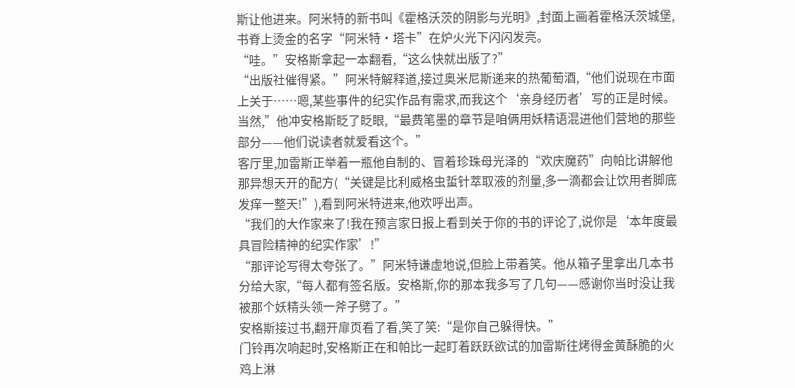斯让他进来。阿米特的新书叫《霍格沃茨的阴影与光明》,封面上画着霍格沃茨城堡,书脊上烫金的名字“阿米特·塔卡”在炉火光下闪闪发亮。
“哇。”安格斯拿起一本翻看,“这么快就出版了?”
“出版社催得紧。”阿米特解释道,接过奥米尼斯递来的热葡萄酒,“他们说现在市面上关于……嗯,某些事件的纪实作品有需求,而我这个‘亲身经历者’写的正是时候。当然,”他冲安格斯眨了眨眼,“最费笔墨的章节是咱俩用妖精语混进他们营地的那些部分——他们说读者就爱看这个。”
客厅里,加雷斯正举着一瓶他自制的、冒着珍珠母光泽的“欢庆魔药”向帕比讲解他那异想天开的配方(“关键是比利威格虫蜇针萃取液的剂量,多一滴都会让饮用者脚底发痒一整天!”),看到阿米特进来,他欢呼出声。
“我们的大作家来了!我在预言家日报上看到关于你的书的评论了,说你是‘本年度最具冒险精神的纪实作家’!”
“那评论写得太夸张了。”阿米特谦虚地说,但脸上带着笑。他从箱子里拿出几本书分给大家,“每人都有签名版。安格斯,你的那本我多写了几句——感谢你当时没让我被那个妖精头领一斧子劈了。”
安格斯接过书,翻开扉页看了看,笑了笑:“是你自己躲得快。”
门铃再次响起时,安格斯正在和帕比一起盯着跃跃欲试的加雷斯往烤得金黄酥脆的火鸡上淋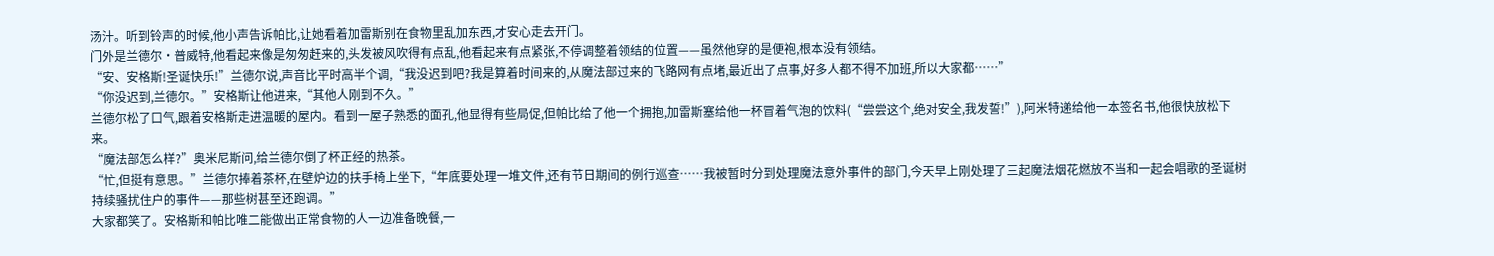汤汁。听到铃声的时候,他小声告诉帕比,让她看着加雷斯别在食物里乱加东西,才安心走去开门。
门外是兰德尔·普威特,他看起来像是匆匆赶来的,头发被风吹得有点乱,他看起来有点紧张,不停调整着领结的位置——虽然他穿的是便袍,根本没有领结。
“安、安格斯!圣诞快乐!”兰德尔说,声音比平时高半个调,“我没迟到吧?我是算着时间来的,从魔法部过来的飞路网有点堵,最近出了点事,好多人都不得不加班,所以大家都……”
“你没迟到,兰德尔。”安格斯让他进来,“其他人刚到不久。”
兰德尔松了口气,跟着安格斯走进温暖的屋内。看到一屋子熟悉的面孔,他显得有些局促,但帕比给了他一个拥抱,加雷斯塞给他一杯冒着气泡的饮料(“尝尝这个,绝对安全,我发誓!”),阿米特递给他一本签名书,他很快放松下来。
“魔法部怎么样?”奥米尼斯问,给兰德尔倒了杯正经的热茶。
“忙,但挺有意思。”兰德尔捧着茶杯,在壁炉边的扶手椅上坐下,“年底要处理一堆文件,还有节日期间的例行巡查……我被暂时分到处理魔法意外事件的部门,今天早上刚处理了三起魔法烟花燃放不当和一起会唱歌的圣诞树持续骚扰住户的事件——那些树甚至还跑调。”
大家都笑了。安格斯和帕比唯二能做出正常食物的人一边准备晚餐,一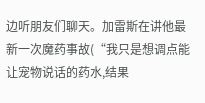边听朋友们聊天。加雷斯在讲他最新一次魔药事故(“我只是想调点能让宠物说话的药水,结果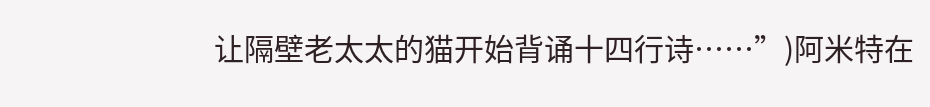让隔壁老太太的猫开始背诵十四行诗……”)阿米特在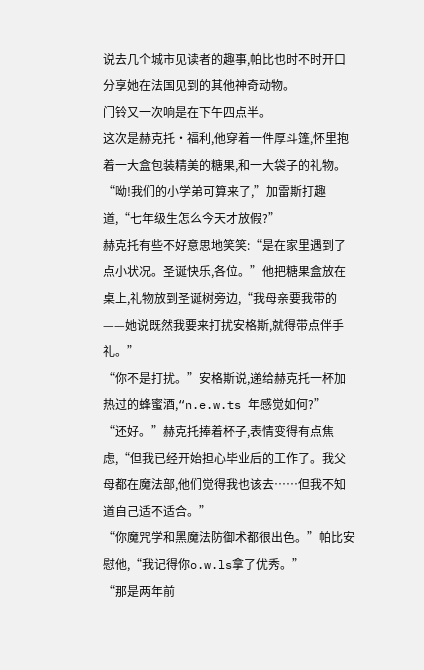说去几个城市见读者的趣事,帕比也时不时开口分享她在法国见到的其他神奇动物。
门铃又一次响是在下午四点半。
这次是赫克托·福利,他穿着一件厚斗篷,怀里抱着一大盒包装精美的糖果,和一大袋子的礼物。
“呦!我们的小学弟可算来了,”加雷斯打趣道,“七年级生怎么今天才放假?”
赫克托有些不好意思地笑笑:“是在家里遇到了点小状况。圣诞快乐,各位。”他把糖果盒放在桌上,礼物放到圣诞树旁边,“我母亲要我带的——她说既然我要来打扰安格斯,就得带点伴手礼。”
“你不是打扰。”安格斯说,递给赫克托一杯加热过的蜂蜜酒,“n.e.w.ts 年感觉如何?”
“还好。”赫克托捧着杯子,表情变得有点焦虑,“但我已经开始担心毕业后的工作了。我父母都在魔法部,他们觉得我也该去……但我不知道自己适不适合。”
“你魔咒学和黑魔法防御术都很出色。”帕比安慰他,“我记得你o.w.ls拿了优秀。”
“那是两年前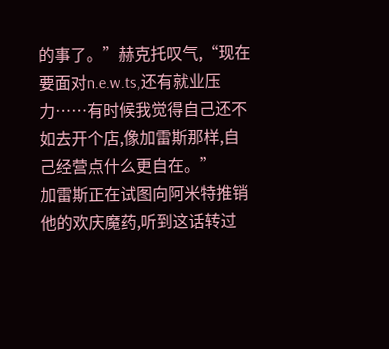的事了。”赫克托叹气,“现在要面对n.e.w.ts,还有就业压力……有时候我觉得自己还不如去开个店,像加雷斯那样,自己经营点什么更自在。”
加雷斯正在试图向阿米特推销他的欢庆魔药,听到这话转过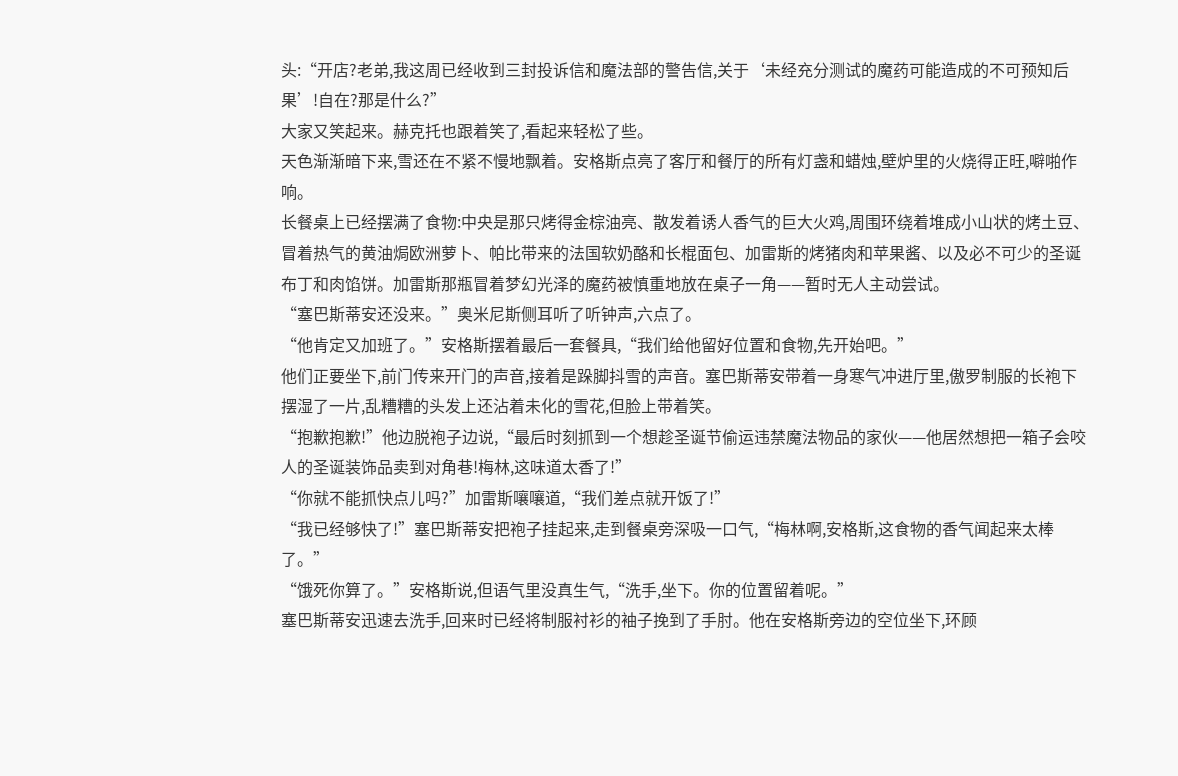头:“开店?老弟,我这周已经收到三封投诉信和魔法部的警告信,关于‘未经充分测试的魔药可能造成的不可预知后果’!自在?那是什么?”
大家又笑起来。赫克托也跟着笑了,看起来轻松了些。
天色渐渐暗下来,雪还在不紧不慢地飘着。安格斯点亮了客厅和餐厅的所有灯盏和蜡烛,壁炉里的火烧得正旺,噼啪作响。
长餐桌上已经摆满了食物:中央是那只烤得金棕油亮、散发着诱人香气的巨大火鸡,周围环绕着堆成小山状的烤土豆、冒着热气的黄油焗欧洲萝卜、帕比带来的法国软奶酪和长棍面包、加雷斯的烤猪肉和苹果酱、以及必不可少的圣诞布丁和肉馅饼。加雷斯那瓶冒着梦幻光泽的魔药被慎重地放在桌子一角——暂时无人主动尝试。
“塞巴斯蒂安还没来。”奥米尼斯侧耳听了听钟声,六点了。
“他肯定又加班了。”安格斯摆着最后一套餐具,“我们给他留好位置和食物,先开始吧。”
他们正要坐下,前门传来开门的声音,接着是跺脚抖雪的声音。塞巴斯蒂安带着一身寒气冲进厅里,傲罗制服的长袍下摆湿了一片,乱糟糟的头发上还沾着未化的雪花,但脸上带着笑。
“抱歉抱歉!”他边脱袍子边说,“最后时刻抓到一个想趁圣诞节偷运违禁魔法物品的家伙——他居然想把一箱子会咬人的圣诞装饰品卖到对角巷!梅林,这味道太香了!”
“你就不能抓快点儿吗?”加雷斯嚷嚷道,“我们差点就开饭了!”
“我已经够快了!”塞巴斯蒂安把袍子挂起来,走到餐桌旁深吸一口气,“梅林啊,安格斯,这食物的香气闻起来太棒了。”
“饿死你算了。”安格斯说,但语气里没真生气,“洗手,坐下。你的位置留着呢。”
塞巴斯蒂安迅速去洗手,回来时已经将制服衬衫的袖子挽到了手肘。他在安格斯旁边的空位坐下,环顾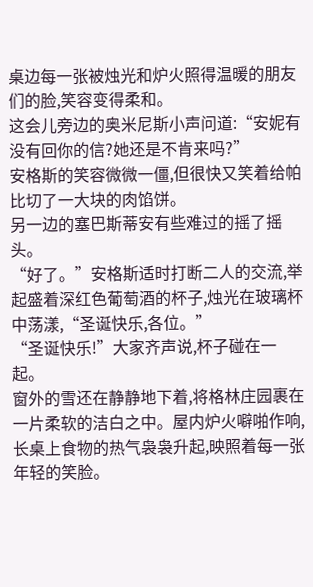桌边每一张被烛光和炉火照得温暖的朋友们的脸,笑容变得柔和。
这会儿旁边的奥米尼斯小声问道:“安妮有没有回你的信?她还是不肯来吗?”
安格斯的笑容微微一僵,但很快又笑着给帕比切了一大块的肉馅饼。
另一边的塞巴斯蒂安有些难过的摇了摇头。
“好了。”安格斯适时打断二人的交流,举起盛着深红色葡萄酒的杯子,烛光在玻璃杯中荡漾,“圣诞快乐,各位。”
“圣诞快乐!”大家齐声说,杯子碰在一起。
窗外的雪还在静静地下着,将格林庄园裹在一片柔软的洁白之中。屋内炉火噼啪作响,长桌上食物的热气袅袅升起,映照着每一张年轻的笑脸。